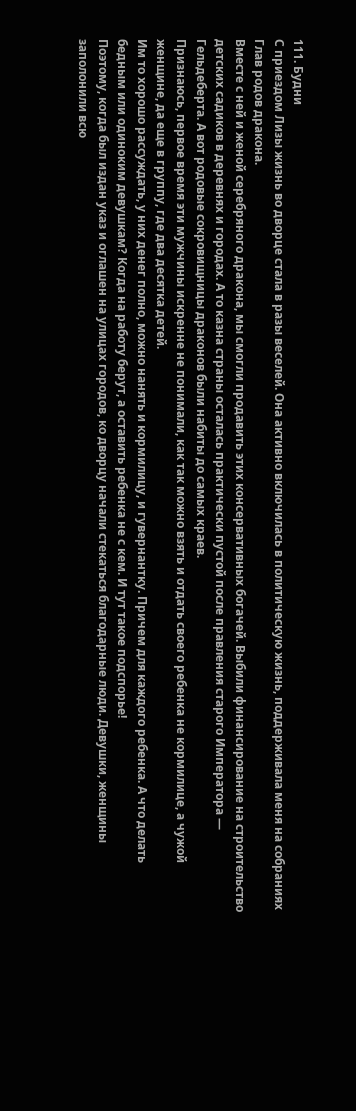111. Будни
С приездом Лизы жизнь во дворце стала в разы веселей. Она активно включилась в политическую жизнь, поддерживала меня на собраниях Глав родов дракона.
Вместе с ней и женой серебряного дракона, мы смогли продавить этих консервативных богачей. Выбили финансирование на строительство детских садиков в деревнях и городах. А то казна страны осталась практически пустой после правления старого Императора — Гельдеберта. А вот родовые сокровищницы драконов были набиты до самых краев.
Признаюсь, первое время эти мужчины искренне не понимали, как так можно взять и отдать своего ребенка не кормилице, а чужой женщине, да еще в группу, где два десятка детей.
Им то хорошо рассуждать, у них денег полно, можно нанять и кормилицу, и гувернантку. Причем для каждого ребенка. А что делать бедным или одиноким девушкам? Когда на работу берут, а оставить ребенка не с кем. И тут такое подспорье!
Поэтому, когда был издан указ и оглашен на улицах городов, ко дворцу начали стекаться благодарные люди. Девушки, женщины заполонили всю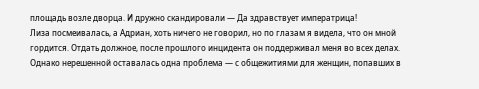площадь возле дворца. И дружно скандировали — Да здравствует императрица!
Лиза посмеивалась, а Адриан, хоть ничего не говорил, но по глазам я видела, что он мной гордится. Отдать должное, после прошлого инцидента он поддерживал меня во всех делах.
Однако нерешенной оставалась одна проблема — с общежитиями для женщин, попавших в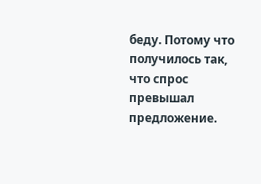беду. Потому что получилось так, что спрос превышал предложение.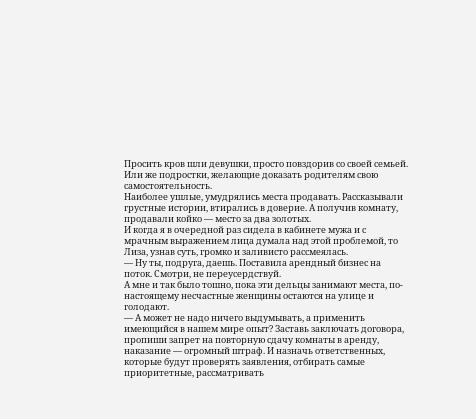Просить кров шли девушки, просто повздорив со своей семьей. Или же подростки, желающие доказать родителям свою самостоятельность.
Наиболее ушлые, умудрялись места продавать. Рассказывали грустные истории, втирались в доверие. А получив комнату, продавали койко — место за два золотых.
И когда я в очередной раз сидела в кабинете мужа и с мрачным выражением лица думала над этой проблемой, то Лиза, узнав суть, громко и заливисто рассмеялась.
— Ну ты, подруга, даешь. Поставила арендный бизнес на поток. Смотри, не переусердствуй.
А мне и так было тошно, пока эти дельцы занимают места, по-настоящему несчастные женщины остаются на улице и голодают.
— А может не надо ничего выдумывать, а применить имеющийся в нашем мире опыт? Заставь заключать договора, пропиши запрет на повторную сдачу комнаты в аренду, наказание — огромный штраф. И назначь ответственных, которые будут проверять заявления, отбирать самые приоритетные, рассматривать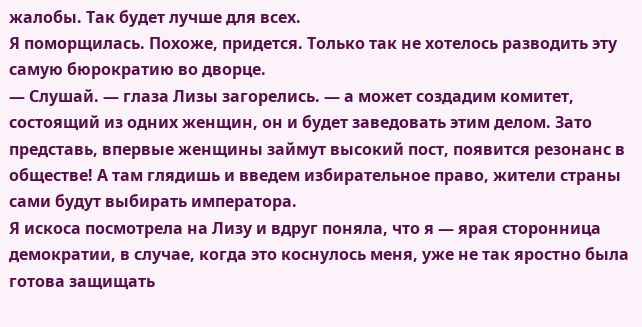жалобы. Так будет лучше для всех.
Я поморщилась. Похоже, придется. Только так не хотелось разводить эту самую бюрократию во дворце.
— Слушай. — глаза Лизы загорелись. — а может создадим комитет, состоящий из одних женщин, он и будет заведовать этим делом. Зато представь, впервые женщины займут высокий пост, появится резонанс в обществе! А там глядишь и введем избирательное право, жители страны сами будут выбирать императора.
Я искоса посмотрела на Лизу и вдруг поняла, что я — ярая сторонница демократии, в случае, когда это коснулось меня, уже не так яростно была готова защищать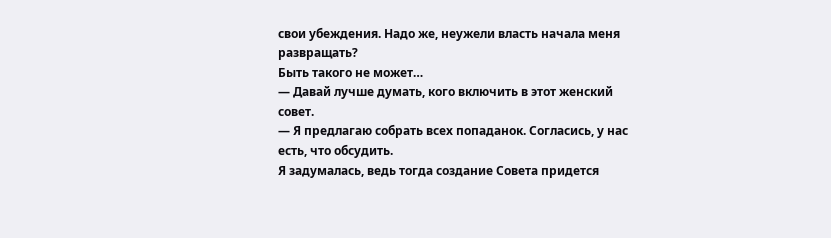свои убеждения. Надо же, неужели власть начала меня развращать?
Быть такого не может…
— Давай лучше думать, кого включить в этот женский совет.
— Я предлагаю собрать всех попаданок. Согласись, у нас есть, что обсудить.
Я задумалась, ведь тогда создание Совета придется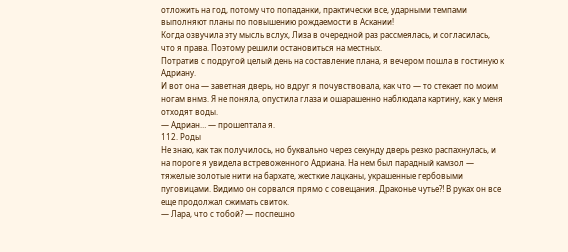отложить на год, потому что попаданки, практически все, ударными темпами выполняют планы по повышению рождаемости в Аскании!
Когда озвучила эту мысль вслух, Лиза в очередной раз рассмеялась, и согласилась, что я права. Поэтому решили остановиться на местных.
Потратив с подругой целый день на составление плана, я вечером пошла в гостиную к Адриану.
И вот она — заветная дверь, но вдруг я почувствовала, как что — то стекает по моим ногам внмз. Я не поняла, опустила глаза и ошарашенно наблюдала картину, как у меня отходят воды.
— Адриан… — прошептала я.
112. Роды
Не знаю, как так получилось, но буквально через секунду дверь резко распахнулась, и на пороге я увидела встревоженного Адриана. На нем был парадный камзол — тяжелые золотые нити на бархате, жесткие лацканы, украшенные гербовыми пуговицами. Видимо он сорвался прямо с совещания. Драконье чутье⁈ В руках он все еще продолжал сжимать свиток.
— Лара, что с тобой? — поспешно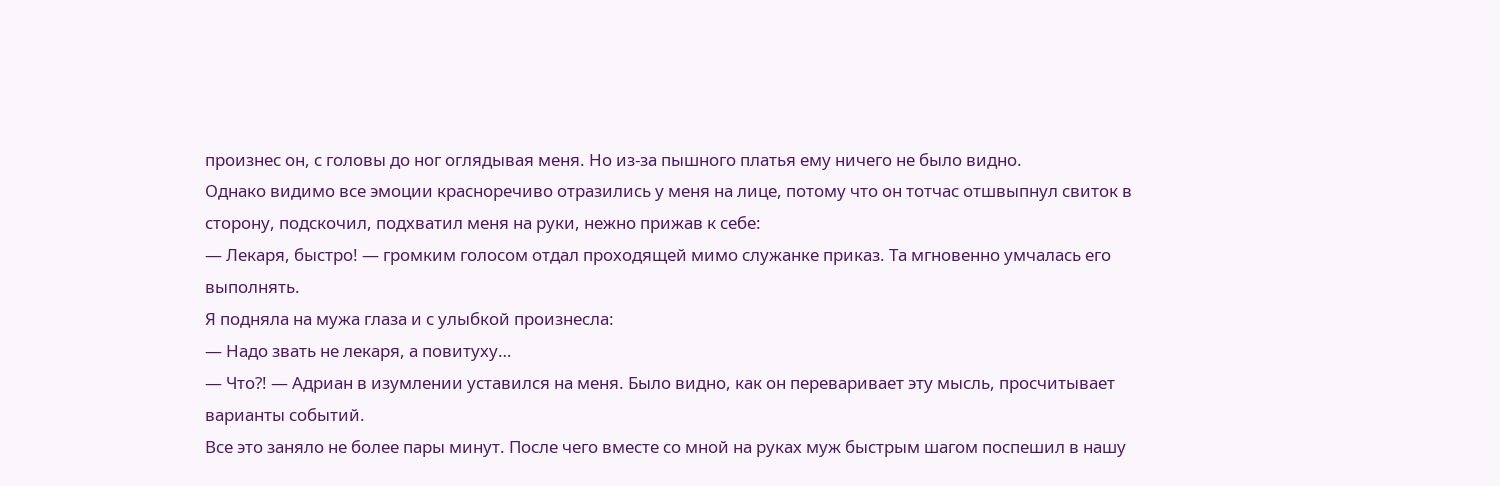произнес он, с головы до ног оглядывая меня. Но из-за пышного платья ему ничего не было видно.
Однако видимо все эмоции красноречиво отразились у меня на лице, потому что он тотчас отшвыпнул свиток в сторону, подскочил, подхватил меня на руки, нежно прижав к себе:
— Лекаря, быстро! — громким голосом отдал проходящей мимо служанке приказ. Та мгновенно умчалась его выполнять.
Я подняла на мужа глаза и с улыбкой произнесла:
— Надо звать не лекаря, а повитуху…
— Что⁈ — Адриан в изумлении уставился на меня. Было видно, как он переваривает эту мысль, просчитывает варианты событий.
Все это заняло не более пары минут. После чего вместе со мной на руках муж быстрым шагом поспешил в нашу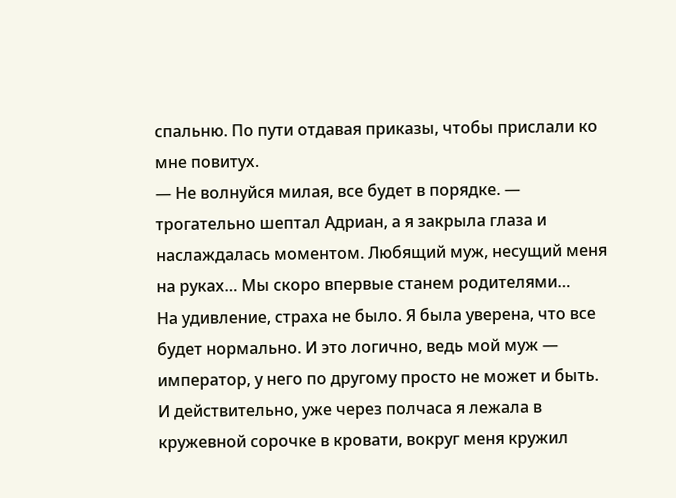спальню. По пути отдавая приказы, чтобы прислали ко мне повитух.
— Не волнуйся милая, все будет в порядке. — трогательно шептал Адриан, а я закрыла глаза и наслаждалась моментом. Любящий муж, несущий меня на руках… Мы скоро впервые станем родителями…
На удивление, страха не было. Я была уверена, что все будет нормально. И это логично, ведь мой муж — император, у него по другому просто не может и быть.
И действительно, уже через полчаса я лежала в кружевной сорочке в кровати, вокруг меня кружил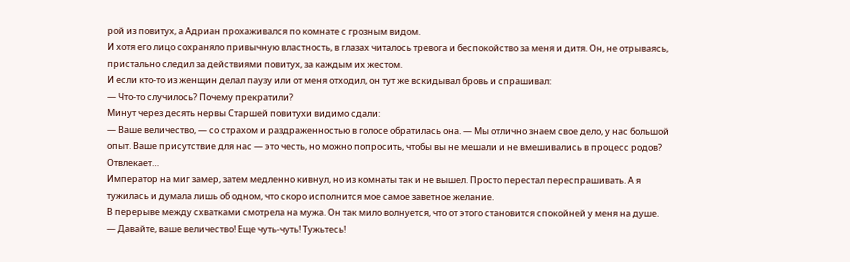рой из повитух, а Адриан прохаживался по комнате с грозным видом.
И хотя его лицо сохраняло привычную властность, в глазах читалось тревога и беспокойство за меня и дитя. Он, не отрываясь, пристально следил за действиями повитух, за каждым их жестом.
И если кто‑то из женщин делал паузу или от меня отходил, он тут же вскидывал бровь и спрашивал:
— Что-то случилось? Почему прекратили?
Минут через десять нервы Старшей повитухи видимо сдали:
— Ваше величество, — со страхом и раздраженностью в голосе обратилась она. — Мы отлично знаем свое дело, у нас большой опыт. Ваше присутствие для нас — это честь, но можно попросить, чтобы вы не мешали и не вмешивались в процесс родов? Отвлекает…
Император на миг замер, затем медленно кивнул, но из комнаты так и не вышел. Просто перестал переспрашивать. А я тужилась и думала лишь об одном, что скоро исполнится мое самое заветное желание.
В перерыве между схватками смотрела на мужа. Он так мило волнуется, что от этого становится спокойней у меня на душе.
— Давайте, ваше величество! Еще чуть-чуть! Тужьтесь!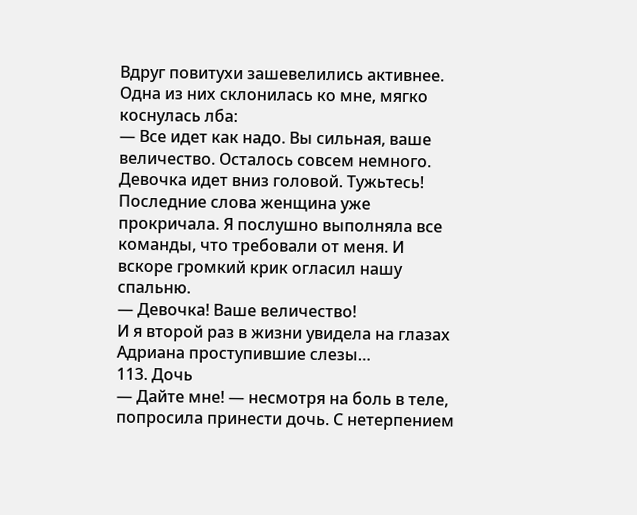Вдруг повитухи зашевелились активнее. Одна из них склонилась ко мне, мягко коснулась лба:
— Все идет как надо. Вы сильная, ваше величество. Осталось совсем немного. Девочка идет вниз головой. Тужьтесь!
Последние слова женщина уже прокричала. Я послушно выполняла все команды, что требовали от меня. И вскоре громкий крик огласил нашу спальню.
— Девочка! Ваше величество!
И я второй раз в жизни увидела на глазах Адриана проступившие слезы…
113. Дочь
— Дайте мне! — несмотря на боль в теле, попросила принести дочь. С нетерпением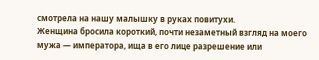смотрела на нашу малышку в руках повитухи.
Женщина бросила короткий, почти незаметный взгляд на моего мужа — императора, ища в его лице разрешение или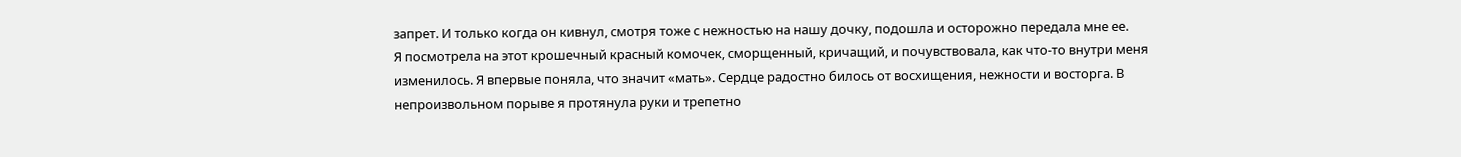запрет. И только когда он кивнул, смотря тоже с нежностью на нашу дочку, подошла и осторожно передала мне ее.
Я посмотрела на этот крошечный красный комочек, сморщенный, кричащий, и почувствовала, как что-то внутри меня изменилось. Я впервые поняла, что значит «мать». Сердце радостно билось от восхищения, нежности и восторга. В непроизвольном порыве я протянула руки и трепетно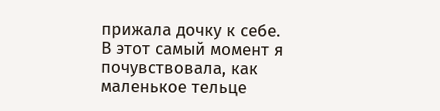прижала дочку к себе.
В этот самый момент я почувствовала, как маленькое тельце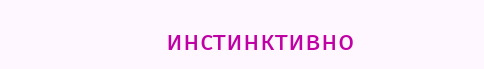инстинктивно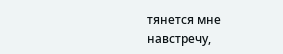тянется мне навстречу,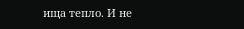ища тепло. И не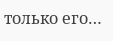только его…